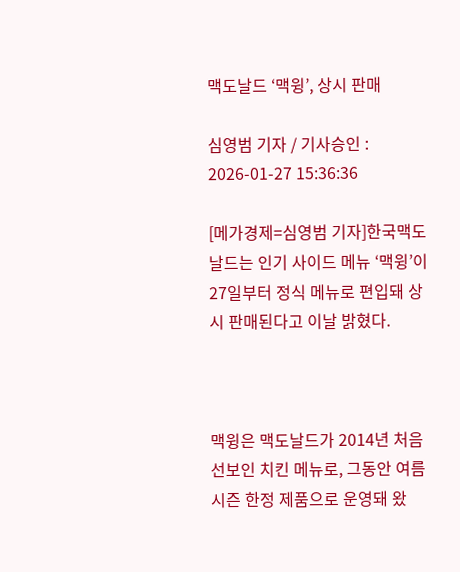맥도날드 ‘맥윙’, 상시 판매

심영범 기자 / 기사승인 : 2026-01-27 15:36:36

[메가경제=심영범 기자]한국맥도날드는 인기 사이드 메뉴 ‘맥윙’이 27일부터 정식 메뉴로 편입돼 상시 판매된다고 이날 밝혔다.



맥윙은 맥도날드가 2014년 처음 선보인 치킨 메뉴로, 그동안 여름 시즌 한정 제품으로 운영돼 왔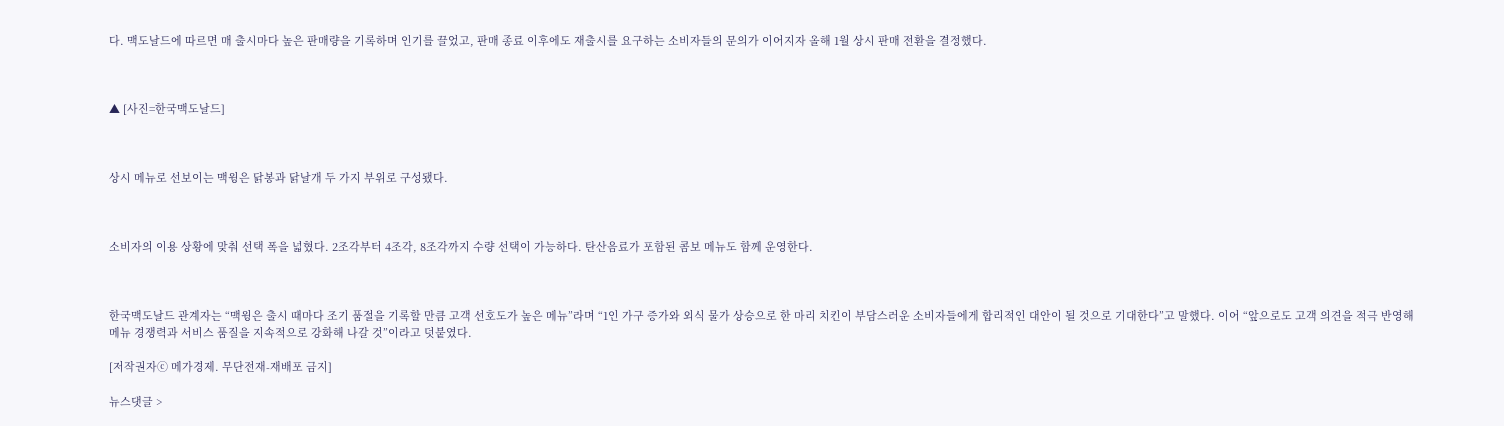다. 맥도날드에 따르면 매 출시마다 높은 판매량을 기록하며 인기를 끌었고, 판매 종료 이후에도 재출시를 요구하는 소비자들의 문의가 이어지자 올해 1월 상시 판매 전환을 결정했다.



▲ [사진=한국맥도날드]



상시 메뉴로 선보이는 맥윙은 닭봉과 닭날개 두 가지 부위로 구성됐다.



소비자의 이용 상황에 맞춰 선택 폭을 넓혔다. 2조각부터 4조각, 8조각까지 수량 선택이 가능하다. 탄산음료가 포함된 콤보 메뉴도 함께 운영한다.



한국맥도날드 관계자는 “맥윙은 출시 때마다 조기 품절을 기록할 만큼 고객 선호도가 높은 메뉴”라며 “1인 가구 증가와 외식 물가 상승으로 한 마리 치킨이 부담스러운 소비자들에게 합리적인 대안이 될 것으로 기대한다”고 말했다. 이어 “앞으로도 고객 의견을 적극 반영해 메뉴 경쟁력과 서비스 품질을 지속적으로 강화해 나갈 것”이라고 덧붙였다.

[저작권자ⓒ 메가경제. 무단전재-재배포 금지]

뉴스댓글 >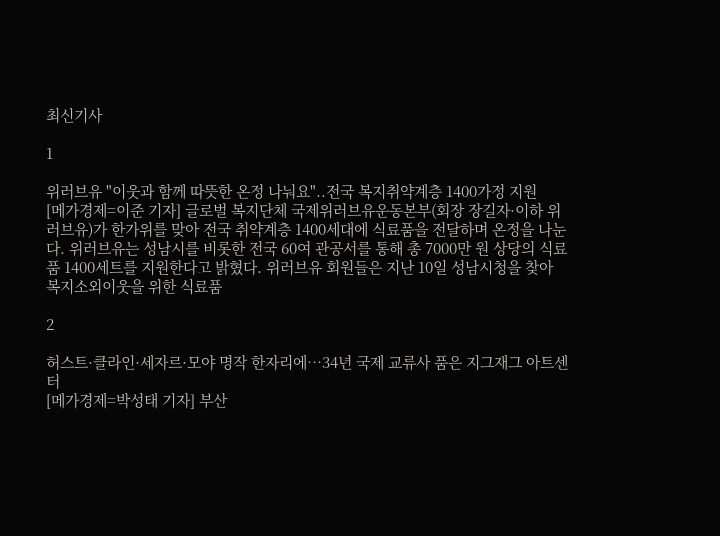최신기사

1

위러브유 "이웃과 함께 따뜻한 온정 나눠요"..전국 복지취약계층 1400가정 지원
[메가경제=이준 기자] 글로벌 복지단체 국제위러브유운동본부(회장 장길자·이하 위러브유)가 한가위를 맞아 전국 취약계층 1400세대에 식료품을 전달하며 온정을 나눈다. 위러브유는 성남시를 비롯한 전국 60여 관공서를 통해 총 7000만 원 상당의 식료품 1400세트를 지원한다고 밝혔다. 위러브유 회원들은 지난 10일 성남시청을 찾아 복지소외이웃을 위한 식료품

2

허스트·클라인·세자르·모야 명작 한자리에…34년 국제 교류사 품은 지그재그 아트센터
[메가경제=박성태 기자] 부산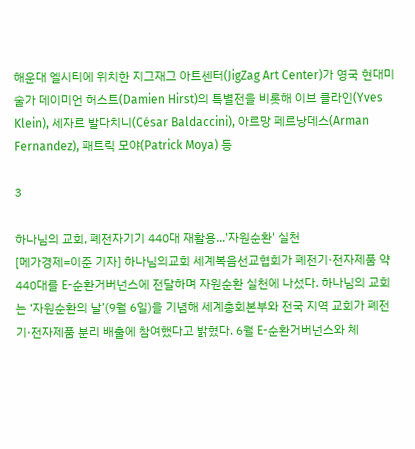해운대 엘시티에 위치한 지그재그 아트센터(JigZag Art Center)가 영국 현대미술가 데이미언 허스트(Damien Hirst)의 특별전을 비롯해 이브 클라인(Yves Klein), 세자르 발다치니(César Baldaccini), 아르망 페르낭데스(Arman Fernandez), 패트릭 모야(Patrick Moya) 등

3

하나님의 교회, 폐전자기기 440대 재활용...'자원순환' 실천
[메가경제=이준 기자] 하나님의교회 세계복음선교협회가 폐전기·전자제품 약 440대를 E-순환거버넌스에 전달하며 자원순환 실천에 나섰다. 하나님의 교회는 ‘자원순환의 날’(9월 6일)을 기념해 세계총회본부와 전국 지역 교회가 폐전기·전자제품 분리 배출에 참여했다고 밝혔다. 6월 E-순환거버넌스와 체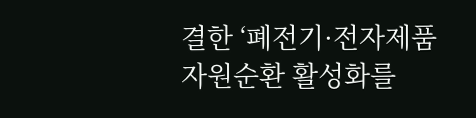결한 ‘폐전기·전자제품 자원순환 활성화를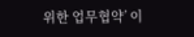위한 업무협약’ 이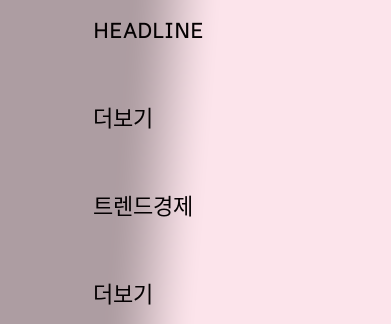HEADLINE

더보기

트렌드경제

더보기